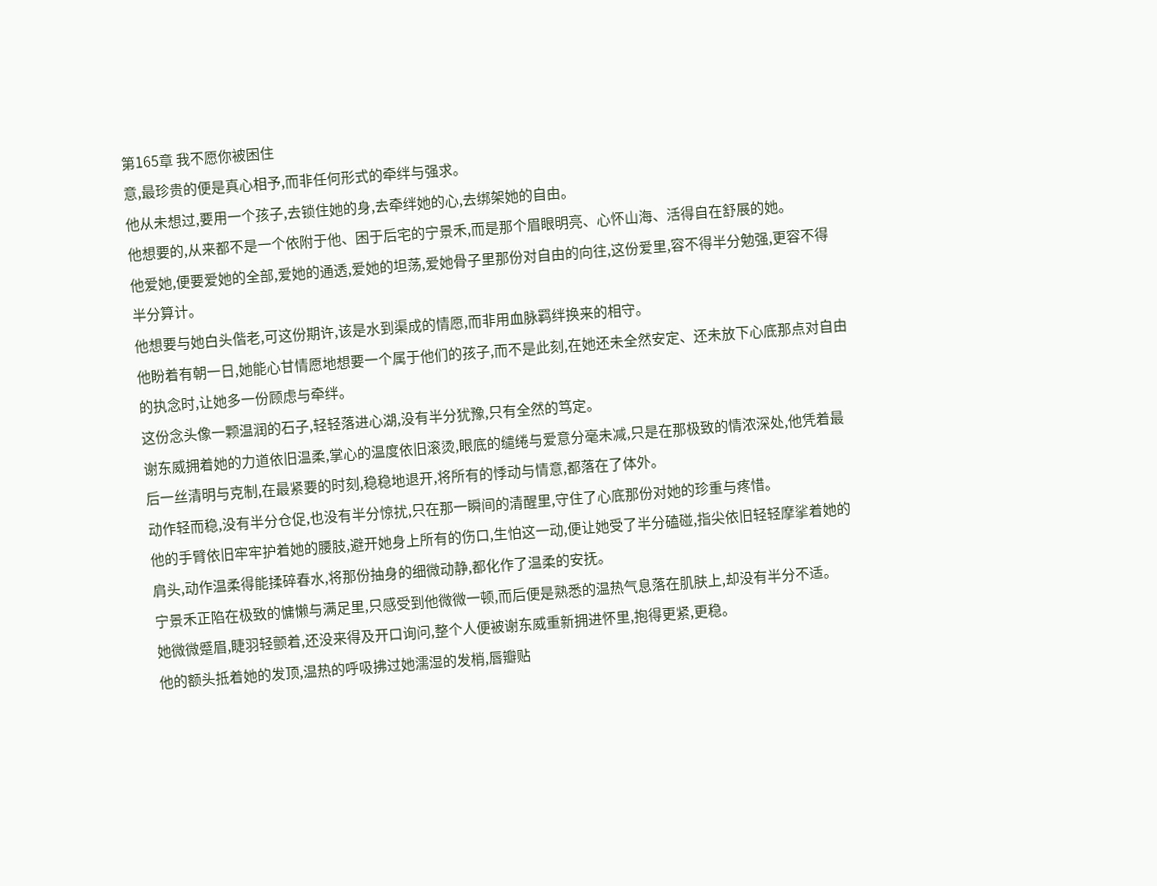第165章 我不愿你被困住
意,最珍贵的便是真心相予,而非任何形式的牵绊与强求。
他从未想过,要用一个孩子,去锁住她的身,去牵绊她的心,去绑架她的自由。
他想要的,从来都不是一个依附于他、困于后宅的宁景禾,而是那个眉眼明亮、心怀山海、活得自在舒展的她。
他爱她,便要爱她的全部,爱她的通透,爱她的坦荡,爱她骨子里那份对自由的向往,这份爱里,容不得半分勉强,更容不得半分算计。
他想要与她白头偕老,可这份期许,该是水到渠成的情愿,而非用血脉羁绊换来的相守。
他盼着有朝一日,她能心甘情愿地想要一个属于他们的孩子,而不是此刻,在她还未全然安定、还未放下心底那点对自由的执念时,让她多一份顾虑与牵绊。
这份念头像一颗温润的石子,轻轻落进心湖,没有半分犹豫,只有全然的笃定。
谢东威拥着她的力道依旧温柔,掌心的温度依旧滚烫,眼底的缱绻与爱意分毫未减,只是在那极致的情浓深处,他凭着最后一丝清明与克制,在最紧要的时刻,稳稳地退开,将所有的悸动与情意,都落在了体外。
动作轻而稳,没有半分仓促,也没有半分惊扰,只在那一瞬间的清醒里,守住了心底那份对她的珍重与疼惜。
他的手臂依旧牢牢护着她的腰肢,避开她身上所有的伤口,生怕这一动,便让她受了半分磕碰,指尖依旧轻轻摩挲着她的肩头,动作温柔得能揉碎春水,将那份抽身的细微动静,都化作了温柔的安抚。
宁景禾正陷在极致的慵懒与满足里,只感受到他微微一顿,而后便是熟悉的温热气息落在肌肤上,却没有半分不适。
她微微蹙眉,睫羽轻颤着,还没来得及开口询问,整个人便被谢东威重新拥进怀里,抱得更紧,更稳。
他的额头抵着她的发顶,温热的呼吸拂过她濡湿的发梢,唇瓣贴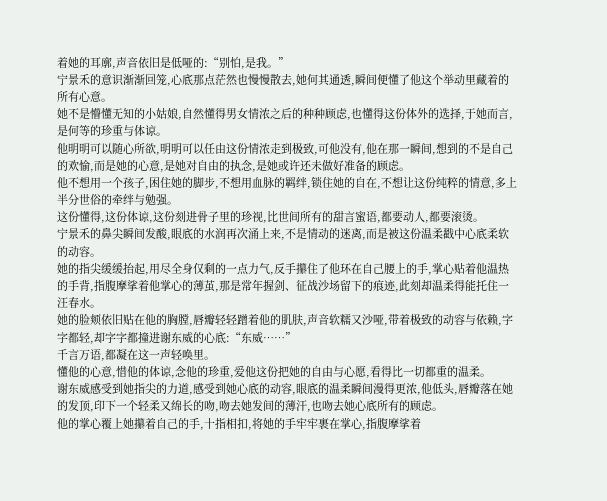着她的耳廓,声音依旧是低哑的:“别怕,是我。”
宁景禾的意识渐渐回笼,心底那点茫然也慢慢散去,她何其通透,瞬间便懂了他这个举动里藏着的所有心意。
她不是懵懂无知的小姑娘,自然懂得男女情浓之后的种种顾虑,也懂得这份体外的选择,于她而言,是何等的珍重与体谅。
他明明可以随心所欲,明明可以任由这份情浓走到极致,可他没有,他在那一瞬间,想到的不是自己的欢愉,而是她的心意,是她对自由的执念,是她或许还未做好准备的顾虑。
他不想用一个孩子,困住她的脚步,不想用血脉的羁绊,锁住她的自在,不想让这份纯粹的情意,多上半分世俗的牵绊与勉强。
这份懂得,这份体谅,这份刻进骨子里的珍视,比世间所有的甜言蜜语,都要动人,都要滚烫。
宁景禾的鼻尖瞬间发酸,眼底的水润再次涌上来,不是情动的迷离,而是被这份温柔戳中心底柔软的动容。
她的指尖缓缓抬起,用尽全身仅剩的一点力气,反手攥住了他环在自己腰上的手,掌心贴着他温热的手背,指腹摩挲着他掌心的薄茧,那是常年握剑、征战沙场留下的痕迹,此刻却温柔得能托住一汪春水。
她的脸颊依旧贴在他的胸膛,唇瓣轻轻蹭着他的肌肤,声音软糯又沙哑,带着极致的动容与依赖,字字都轻,却字字都撞进谢东威的心底:“东威……”
千言万语,都凝在这一声轻唤里。
懂他的心意,惜他的体谅,念他的珍重,爱他这份把她的自由与心愿,看得比一切都重的温柔。
谢东威感受到她指尖的力道,感受到她心底的动容,眼底的温柔瞬间漫得更浓,他低头,唇瓣落在她的发顶,印下一个轻柔又绵长的吻,吻去她发间的薄汗,也吻去她心底所有的顾虑。
他的掌心覆上她攥着自己的手,十指相扣,将她的手牢牢裹在掌心,指腹摩挲着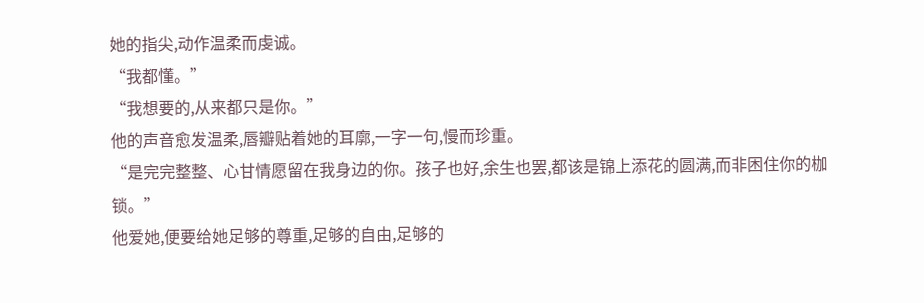她的指尖,动作温柔而虔诚。
“我都懂。”
“我想要的,从来都只是你。”
他的声音愈发温柔,唇瓣贴着她的耳廓,一字一句,慢而珍重。
“是完完整整、心甘情愿留在我身边的你。孩子也好,余生也罢,都该是锦上添花的圆满,而非困住你的枷锁。”
他爱她,便要给她足够的尊重,足够的自由,足够的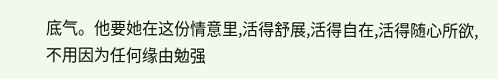底气。他要她在这份情意里,活得舒展,活得自在,活得随心所欲,不用因为任何缘由勉强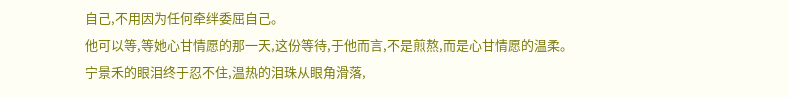自己,不用因为任何牵绊委屈自己。
他可以等,等她心甘情愿的那一天,这份等待,于他而言,不是煎熬,而是心甘情愿的温柔。
宁景禾的眼泪终于忍不住,温热的泪珠从眼角滑落,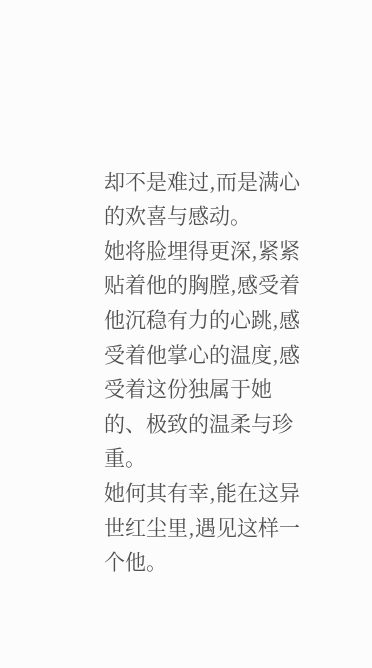却不是难过,而是满心的欢喜与感动。
她将脸埋得更深,紧紧贴着他的胸膛,感受着他沉稳有力的心跳,感受着他掌心的温度,感受着这份独属于她的、极致的温柔与珍重。
她何其有幸,能在这异世红尘里,遇见这样一个他。